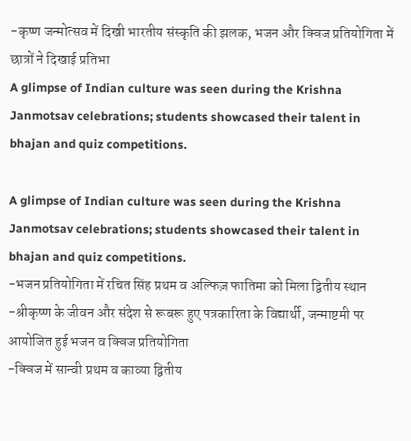-कृष्ण जन्मोत्सव में दिखी भारतीय संस्कृति की झलक, भजन और क्विज प्रतियोगिता में छात्रों ने दिखाई प्रतिभा
A glimpse of Indian culture was seen during the Krishna Janmotsav celebrations; students showcased their talent in bhajan and quiz competitions.

A glimpse of Indian culture was seen during the Krishna Janmotsav celebrations; students showcased their talent in bhajan and quiz competitions.
-भजन प्रतियोगिता में रचित सिंह प्रथम व अल्फिज़ फातिमा को मिला द्वितीय स्थान
-श्रीकृष्ण के जीवन और संदेश से रूबरू हुए पत्रकारिता के विद्यार्थी, जन्माष्टमी पर आयोजित हुई भजन व क्विज प्रतियोगिता
-क्विज में सान्वी प्रथम व काव्या द्वितीय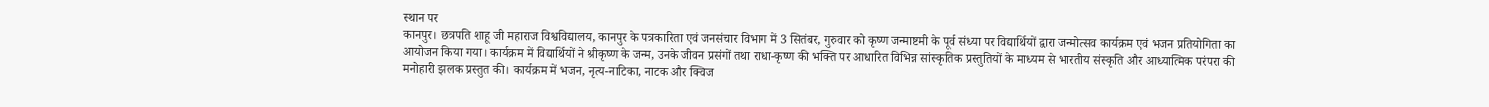स्थान पर
कानपुर। छत्रपति शाहू जी महाराज विश्वविद्यालय, कानपुर के पत्रकारिता एवं जनसंचार विभाग में 3 सितंबर, गुरुवार को कृष्ण जन्माष्टमी के पूर्व संध्या पर विद्यार्थियों द्वारा जन्मोत्सव कार्यक्रम एवं भजन प्रतियोगिता का आयोजन किया गया। कार्यक्रम में विद्यार्थियों ने श्रीकृष्ण के जन्म, उनके जीवन प्रसंगों तथा राधा-कृष्ण की भक्ति पर आधारित विभिन्न सांस्कृतिक प्रस्तुतियों के माध्यम से भारतीय संस्कृति और आध्यात्मिक परंपरा की मनोहारी झलक प्रस्तुत की। कार्यक्रम में भजन, नृत्य-नाटिका, नाटक और क्विज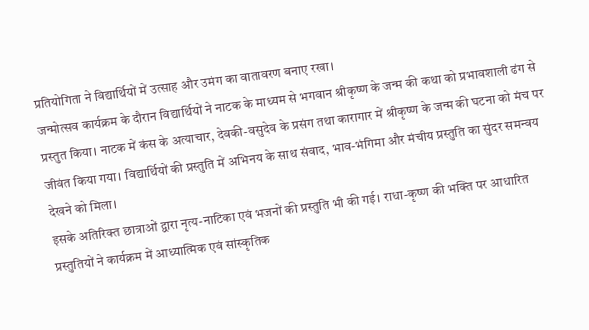प्रतियोगिता ने विद्यार्थियों में उत्साह और उमंग का वातावरण बनाए रखा।
जन्मोत्सव कार्यक्रम के दौरान विद्यार्थियों ने नाटक के माध्यम से भगवान श्रीकृष्ण के जन्म की कथा को प्रभावशाली ढंग से प्रस्तुत किया। नाटक में कंस के अत्याचार, देवकी-वसुदेव के प्रसंग तथा कारागार में श्रीकृष्ण के जन्म की घटना को मंच पर जीवंत किया गया। विद्यार्थियों की प्रस्तुति में अभिनय के साथ संवाद, भाव-भंगिमा और मंचीय प्रस्तुति का सुंदर समन्वय देखने को मिला।
इसके अतिरिक्त छात्राओं द्वारा नृत्य-नाटिका एवं भजनों की प्रस्तुति भी की गई। राधा-कृष्ण की भक्ति पर आधारित प्रस्तुतियों ने कार्यक्रम में आध्यात्मिक एवं सांस्कृतिक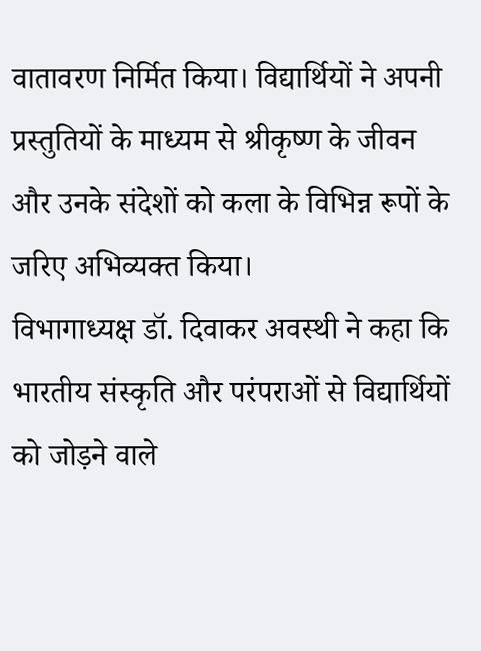वातावरण निर्मित किया। विद्यार्थियों ने अपनी प्रस्तुतियों के माध्यम से श्रीकृष्ण के जीवन और उनके संदेशों को कला के विभिन्न रूपों के जरिए अभिव्यक्त किया।
विभागाध्यक्ष डॉ. दिवाकर अवस्थी ने कहा कि भारतीय संस्कृति और परंपराओं से विद्यार्थियों को जोड़ने वाले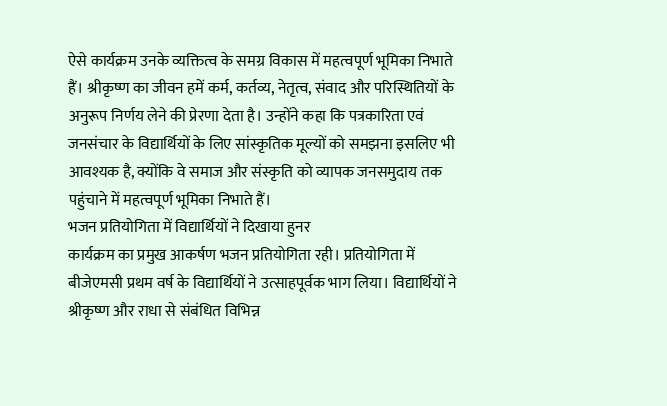ऐसे कार्यक्रम उनके व्यक्तित्व के समग्र विकास में महत्वपूर्ण भूमिका निभाते हैं। श्रीकृष्ण का जीवन हमें कर्म, कर्तव्य, नेतृत्व, संवाद और परिस्थितियों के अनुरूप निर्णय लेने की प्रेरणा देता है। उन्होंने कहा कि पत्रकारिता एवं जनसंचार के विद्यार्थियों के लिए सांस्कृतिक मूल्यों को समझना इसलिए भी आवश्यक है, क्योंकि वे समाज और संस्कृति को व्यापक जनसमुदाय तक पहुंचाने में महत्वपूर्ण भूमिका निभाते हैं।
भजन प्रतियोगिता में विद्यार्थियों ने दिखाया हुनर
कार्यक्रम का प्रमुख आकर्षण भजन प्रतियोगिता रही। प्रतियोगिता में बीजेएमसी प्रथम वर्ष के विद्यार्थियों ने उत्साहपूर्वक भाग लिया। विद्यार्थियों ने श्रीकृष्ण और राधा से संबंधित विभिन्न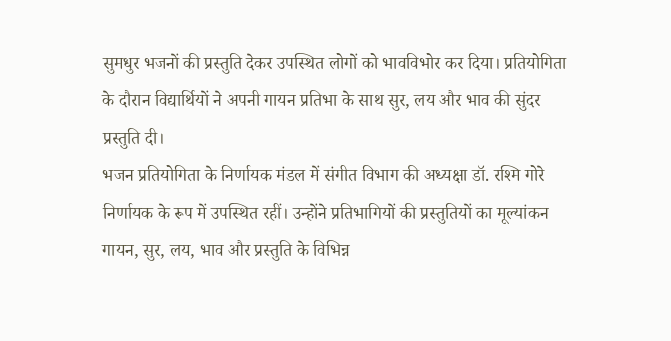सुमधुर भजनों की प्रस्तुति देकर उपस्थित लोगों को भावविभोर कर दिया। प्रतियोगिता के दौरान विद्यार्थियों ने अपनी गायन प्रतिभा के साथ सुर, लय और भाव की सुंदर प्रस्तुति दी।
भजन प्रतियोगिता के निर्णायक मंडल में संगीत विभाग की अध्यक्षा डॉ. रश्मि गोरे निर्णायक के रूप में उपस्थित रहीं। उन्होंने प्रतिभागियों की प्रस्तुतियों का मूल्यांकन गायन, सुर, लय, भाव और प्रस्तुति के विभिन्न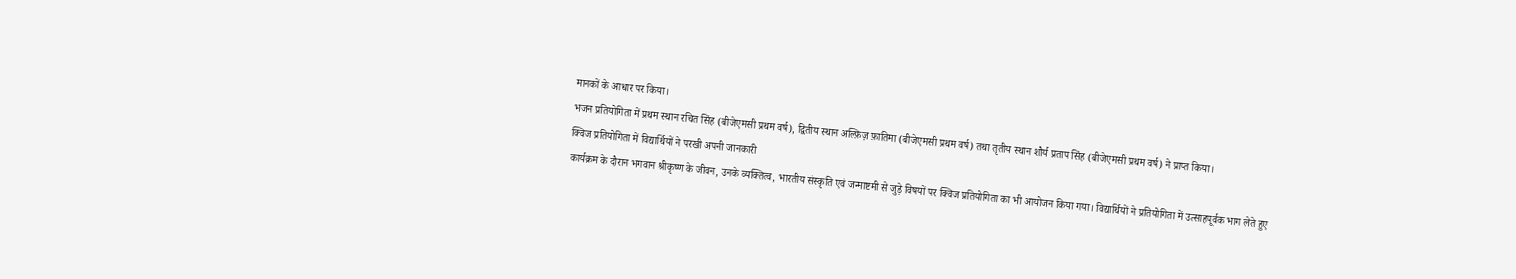मानकों के आधार पर किया।
भजन प्रतियोगिता में प्रथम स्थान रचित सिंह (बीजेएमसी प्रथम वर्ष), द्वितीय स्थान अल्फ़िज़ फ़ातिमा (बीजेएमसी प्रथम वर्ष) तथा तृतीय स्थान शौर्य प्रताप सिंह (बीजेएमसी प्रथम वर्ष) ने प्राप्त किया।
क्विज प्रतियोगिता में विद्यार्थियों ने परखी अपनी जानकारी
कार्यक्रम के दौरान भगवान श्रीकृष्ण के जीवन, उनके व्यक्तित्व, भारतीय संस्कृति एवं जन्माष्टमी से जुड़े विषयों पर क्विज प्रतियोगिता का भी आयोजन किया गया। विद्यार्थियों ने प्रतियोगिता में उत्साहपूर्वक भाग लेते हुए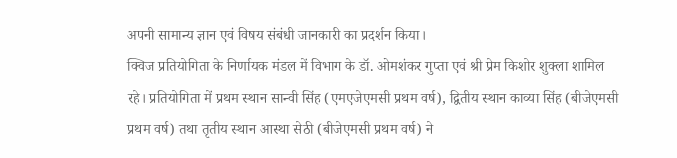अपनी सामान्य ज्ञान एवं विषय संबंधी जानकारी का प्रदर्शन किया।
क्विज प्रतियोगिता के निर्णायक मंडल में विभाग के डॉ. ओमशंकर गुप्ता एवं श्री प्रेम किशोर शुक्ला शामिल रहे। प्रतियोगिता में प्रथम स्थान सान्वी सिंह (एमएजेएमसी प्रथम वर्ष), द्वितीय स्थान काव्या सिंह (बीजेएमसी प्रथम वर्ष) तथा तृतीय स्थान आस्था सेठी (बीजेएमसी प्रथम वर्ष) ने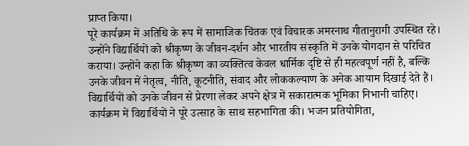प्राप्त किया।
पूरे कार्यक्रम में अतिथि के रूप में सामाजिक चिंतक एवं विचारक अमरनाथ गीतानुरागी उपस्थित रहे। उन्होंने विद्यार्थियों को श्रीकृष्ण के जीवन-दर्शन और भारतीय संस्कृति में उनके योगदान से परिचित कराया। उन्होंने कहा कि श्रीकृष्ण का व्यक्तित्व केवल धार्मिक दृष्टि से ही महत्वपूर्ण नहीं है, बल्कि उनके जीवन में नेतृत्व, नीति, कूटनीति, संवाद और लोककल्याण के अनेक आयाम दिखाई देते हैं। विद्यार्थियों को उनके जीवन से प्रेरणा लेकर अपने क्षेत्र में सकारात्मक भूमिका निभानी चाहिए।
कार्यक्रम में विद्यार्थियों ने पूरे उत्साह के साथ सहभागिता की। भजन प्रतियोगिता,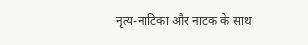नृत्य-नाटिका और नाटक के साथ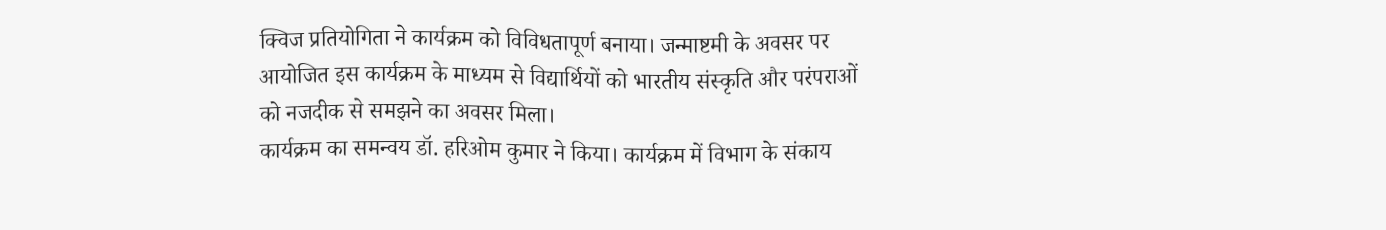क्विज प्रतियोगिता ने कार्यक्रम को विविधतापूर्ण बनाया। जन्माष्टमी के अवसर पर आयोजित इस कार्यक्रम के माध्यम से विद्यार्थियों को भारतीय संस्कृति और परंपराओं को नजदीक से समझने का अवसर मिला।
कार्यक्रम का समन्वय डॉ. हरिओम कुमार ने किया। कार्यक्रम में विभाग के संकाय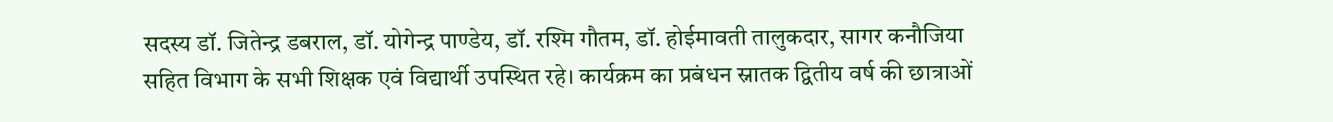सदस्य डॉ. जितेन्द्र डबराल, डॉ. योगेन्द्र पाण्डेय, डॉ. रश्मि गौतम, डॉ. होईमावती तालुकदार, सागर कनौजिया सहित विभाग के सभी शिक्षक एवं विद्यार्थी उपस्थित रहे। कार्यक्रम का प्रबंधन स्नातक द्वितीय वर्ष की छात्राओं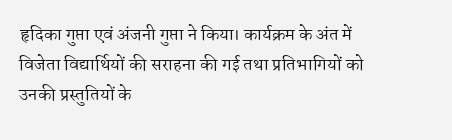हृदिका गुप्ता एवं अंजनी गुप्ता ने किया। कार्यक्रम के अंत में विजेता विद्यार्थियों की सराहना की गई तथा प्रतिभागियों को उनकी प्रस्तुतियों के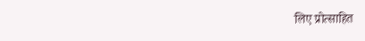लिए प्रोत्साहित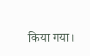किया गया।